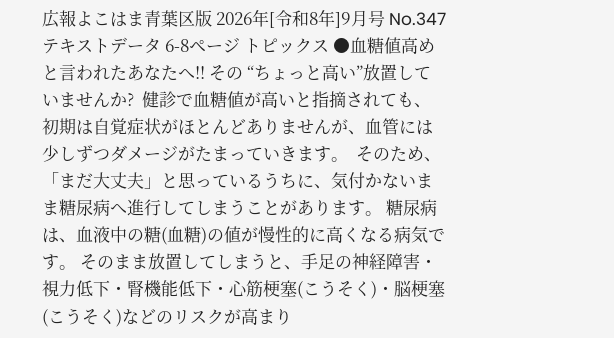広報よこはま青葉区版 2026年[令和8年]9月号 No.347 テキストデータ 6-8ページ トピックス ●血糖値高めと言われたあなたへ!! その “ちょっと高い”放置していませんか?  健診で血糖値が高いと指摘されても、初期は自覚症状がほとんどありませんが、血管には少しずつダメージがたまっていきます。  そのため、「まだ大丈夫」と思っているうちに、気付かないまま糖尿病へ進行してしまうことがあります。 糖尿病は、血液中の糖(血糖)の値が慢性的に高くなる病気です。 そのまま放置してしまうと、手足の神経障害・視力低下・腎機能低下・心筋梗塞(こうそく)・脳梗塞(こうそく)などのリスクが高まり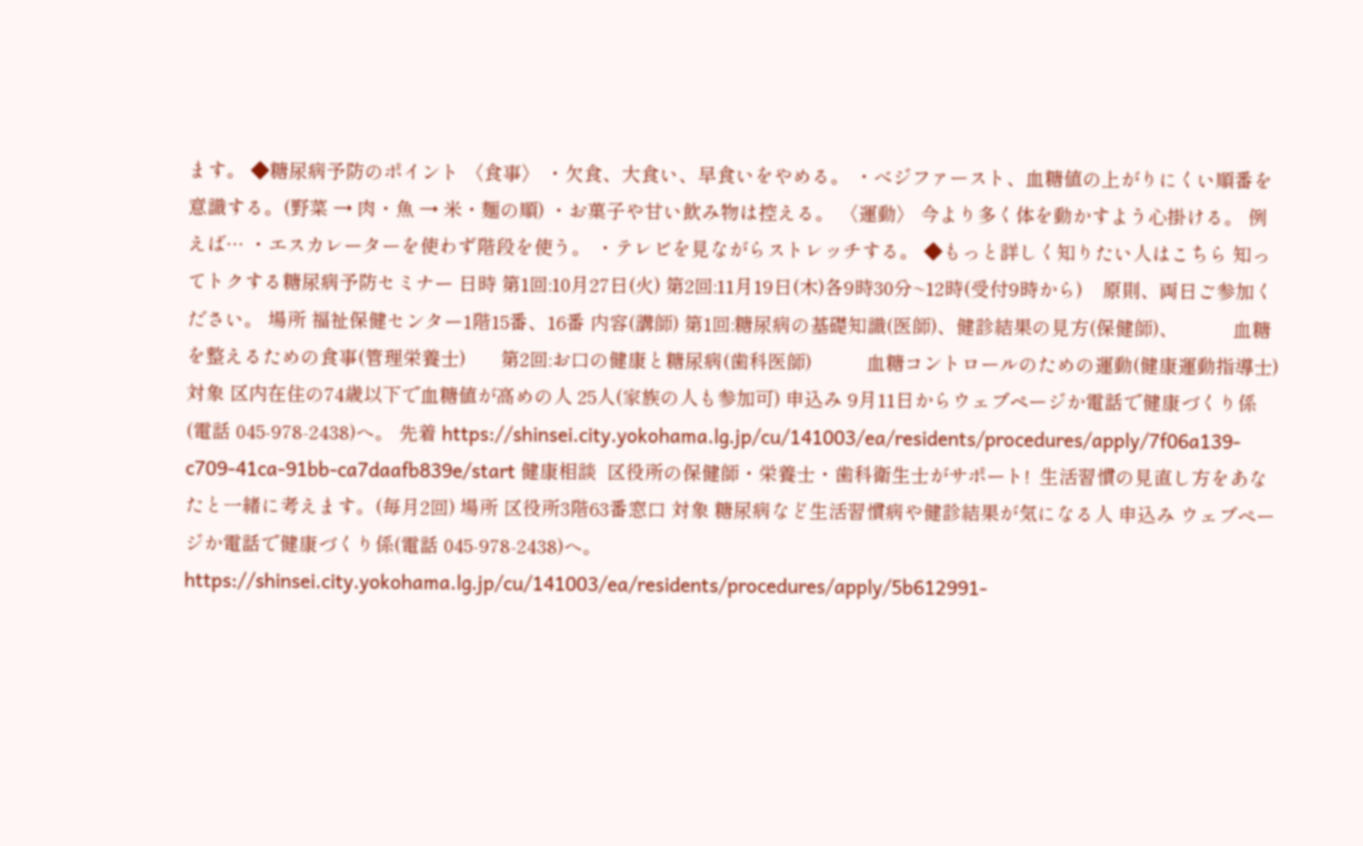ます。 ◆糖尿病予防のポイント 〈食事〉 ・欠食、大食い、早食いをやめる。 ・べジファースト、血糖値の上がりにくい順番を意識する。(野菜 → 肉・魚 → 米・麺の順) ・お菓子や甘い飲み物は控える。 〈運動〉 今より多く体を動かすよう心掛ける。 例えば… ・エスカレーターを使わず階段を使う。 ・テレビを見ながらストレッチする。 ◆もっと詳しく知りたい人はこちら 知ってトクする糖尿病予防セミナー 日時 第1回:10月27日(火) 第2回:11月19日(木)各9時30分~12時(受付9時から)    原則、両日ご参加ください。 場所 福祉保健センター1階15番、16番 内容(講師) 第1回:糖尿病の基礎知識(医師)、健診結果の見方(保健師)、           血糖を整えるための食事(管理栄養士)       第2回:お口の健康と糖尿病(歯科医師)           血糖コントロールのための運動(健康運動指導士) 対象 区内在住の74歳以下で血糖値が高めの人 25人(家族の人も参加可) 申込み 9月11日からウェブページか電話で健康づくり係(電話 045-978-2438)へ。 先着 https://shinsei.city.yokohama.lg.jp/cu/141003/ea/residents/procedures/apply/7f06a139-c709-41ca-91bb-ca7daafb839e/start 健康相談  区役所の保健師・栄養士・歯科衛生士がサポート!  生活習慣の見直し方をあなたと一緒に考えます。(毎月2回) 場所 区役所3階63番窓口 対象 糖尿病など生活習慣病や健診結果が気になる人 申込み ウェブページか電話で健康づくり係(電話 045-978-2438)へ。 https://shinsei.city.yokohama.lg.jp/cu/141003/ea/residents/procedures/apply/5b612991-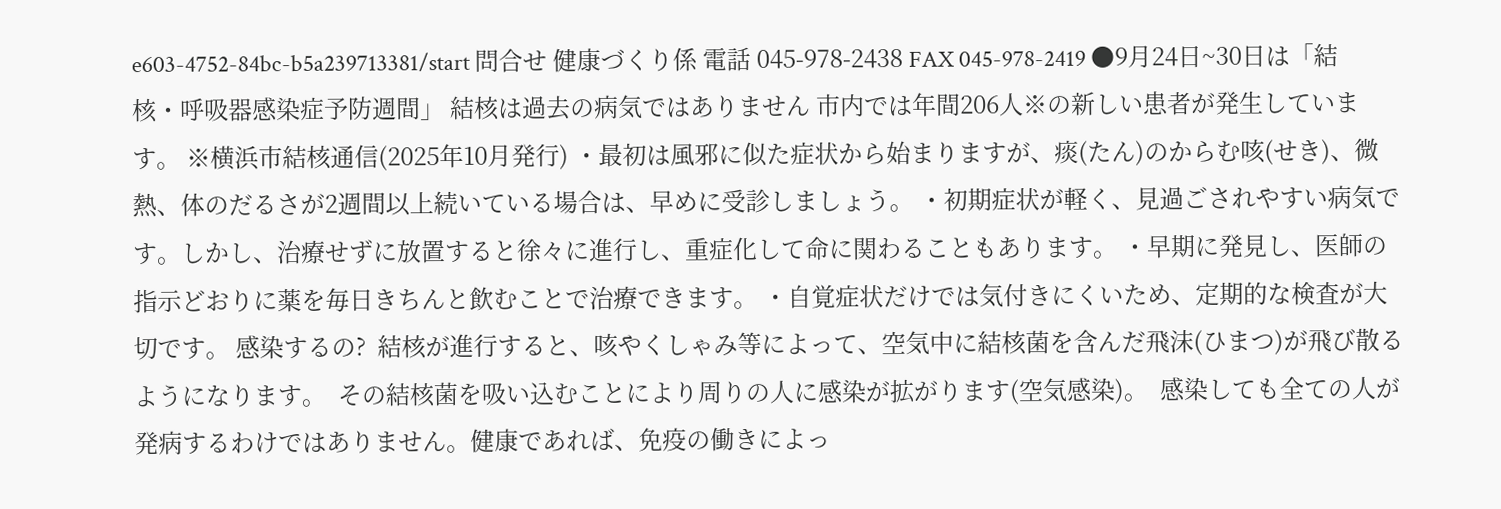e603-4752-84bc-b5a239713381/start 問合せ 健康づくり係 電話 045-978-2438 FAX 045-978-2419 ●9月24日~30日は「結核・呼吸器感染症予防週間」 結核は過去の病気ではありません 市内では年間206人※の新しい患者が発生しています。 ※横浜市結核通信(2025年10月発行) ・最初は風邪に似た症状から始まりますが、痰(たん)のからむ咳(せき)、微熱、体のだるさが2週間以上続いている場合は、早めに受診しましょう。 ・初期症状が軽く、見過ごされやすい病気です。しかし、治療せずに放置すると徐々に進行し、重症化して命に関わることもあります。 ・早期に発見し、医師の指示どおりに薬を毎日きちんと飲むことで治療できます。 ・自覚症状だけでは気付きにくいため、定期的な検査が大切です。 感染するの?  結核が進行すると、咳やくしゃみ等によって、空気中に結核菌を含んだ飛沫(ひまつ)が飛び散るようになります。  その結核菌を吸い込むことにより周りの人に感染が拡がります(空気感染)。  感染しても全ての人が発病するわけではありません。健康であれば、免疫の働きによっ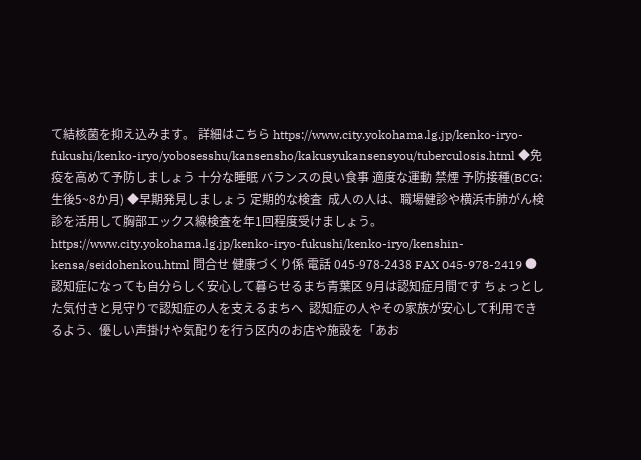て結核菌を抑え込みます。 詳細はこちら https://www.city.yokohama.lg.jp/kenko-iryo-fukushi/kenko-iryo/yobosesshu/kansensho/kakusyukansensyou/tuberculosis.html ◆免疫を高めて予防しましょう 十分な睡眠 バランスの良い食事 適度な運動 禁煙 予防接種(BCG:生後5~8か月) ◆早期発見しましょう 定期的な検査  成人の人は、職場健診や横浜市肺がん検診を活用して胸部エックス線検査を年1回程度受けましょう。 https://www.city.yokohama.lg.jp/kenko-iryo-fukushi/kenko-iryo/kenshin-kensa/seidohenkou.html 問合せ 健康づくり係 電話 045-978-2438 FAX 045-978-2419 ●認知症になっても自分らしく安心して暮らせるまち青葉区 9月は認知症月間です ちょっとした気付きと見守りで認知症の人を支えるまちへ  認知症の人やその家族が安心して利用できるよう、優しい声掛けや気配りを行う区内のお店や施設を「あお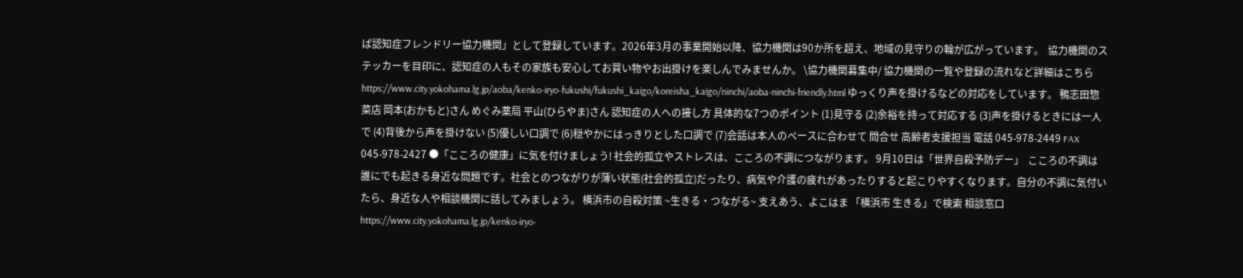ば認知症フレンドリー協力機関」として登録しています。2026年3月の事業開始以降、協力機関は90か所を超え、地域の見守りの輪が広がっています。  協力機関のステッカーを目印に、認知症の人もその家族も安心してお買い物やお出掛けを楽しんでみませんか。 \協力機関募集中/ 協力機関の一覧や登録の流れなど詳細はこちら https://www.city.yokohama.lg.jp/aoba/kenko-iryo-fukushi/fukushi_kaigo/koreisha_kaigo/ninchi/aoba-ninchi-friendly.html ゆっくり声を掛けるなどの対応をしています。 鴨志田惣菜店 岡本(おかもと)さん めぐみ薬局 平山(ひらやま)さん 認知症の人への接し方 具体的な7つのポイント (1)見守る (2)余裕を持って対応する (3)声を掛けるときには一人で (4)背後から声を掛けない (5)優しい口調で (6)穏やかにはっきりとした口調で (7)会話は本人のペースに合わせて 問合せ 高齢者支援担当 電話 045-978-2449 FAX 045-978-2427 ●「こころの健康」に気を付けましょう! 社会的孤立やストレスは、こころの不調につながります。 9月10日は「世界自殺予防デー」  こころの不調は誰にでも起きる身近な問題です。社会とのつながりが薄い状態(社会的孤立)だったり、病気や介護の疲れがあったりすると起こりやすくなります。自分の不調に気付いたら、身近な人や相談機関に話してみましょう。 横浜市の自殺対策 ~生きる・つながる~ 支えあう、よこはま 「横浜市 生きる」で検索 相談窓口 https://www.city.yokohama.lg.jp/kenko-iryo-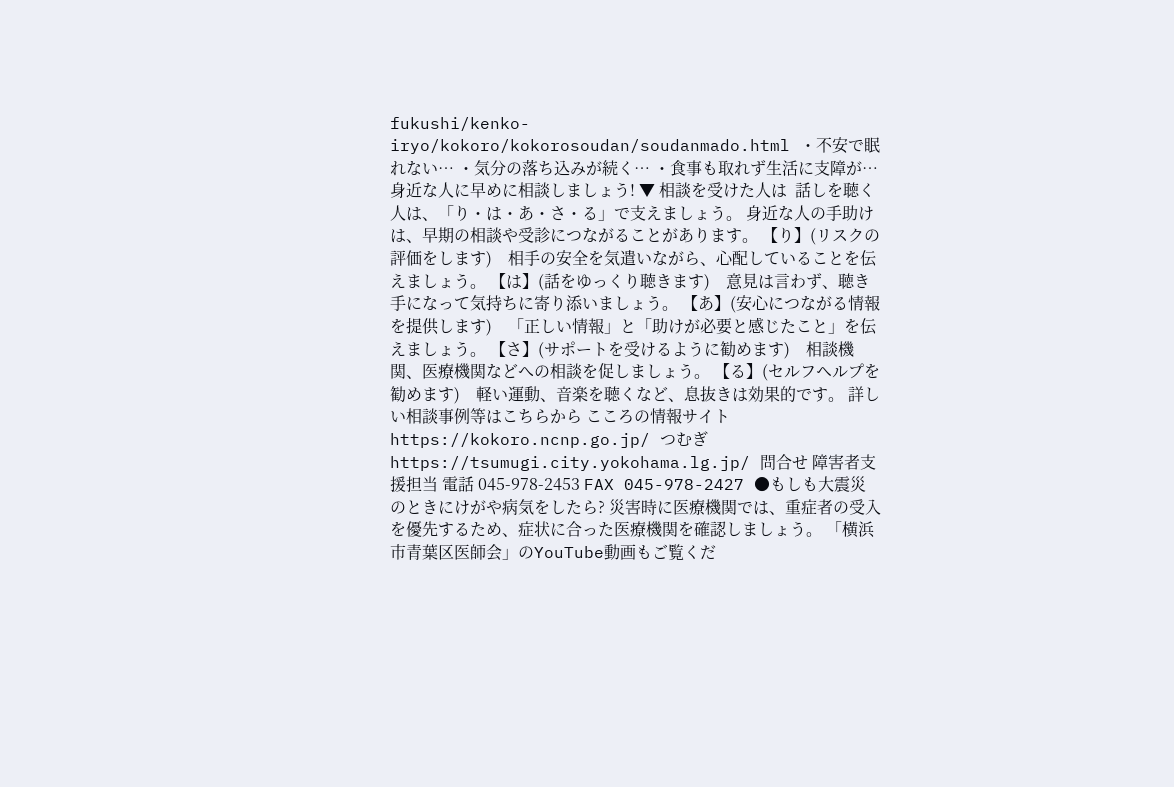fukushi/kenko-iryo/kokoro/kokorosoudan/soudanmado.html ・不安で眠れない… ・気分の落ち込みが続く… ・食事も取れず生活に支障が… 身近な人に早めに相談しましょう! ▼ 相談を受けた人は  話しを聴く人は、「り・は・あ・さ・る」で支えましょう。 身近な人の手助けは、早期の相談や受診につながることがあります。 【り】(リスクの評価をします)    相手の安全を気遣いながら、心配していることを伝えましょう。 【は】(話をゆっくり聴きます)    意見は言わず、聴き手になって気持ちに寄り添いましょう。 【あ】(安心につながる情報を提供します)    「正しい情報」と「助けが必要と感じたこと」を伝えましょう。 【さ】(サポートを受けるように勧めます)    相談機関、医療機関などへの相談を促しましょう。 【る】(セルフヘルプを勧めます)    軽い運動、音楽を聴くなど、息抜きは効果的です。 詳しい相談事例等はこちらから こころの情報サイト https://kokoro.ncnp.go.jp/ つむぎ https://tsumugi.city.yokohama.lg.jp/ 問合せ 障害者支援担当 電話 045-978-2453 FAX 045-978-2427 ●もしも大震災のときにけがや病気をしたら? 災害時に医療機関では、重症者の受入を優先するため、症状に合った医療機関を確認しましょう。 「横浜市青葉区医師会」のYouTube動画もご覧くだ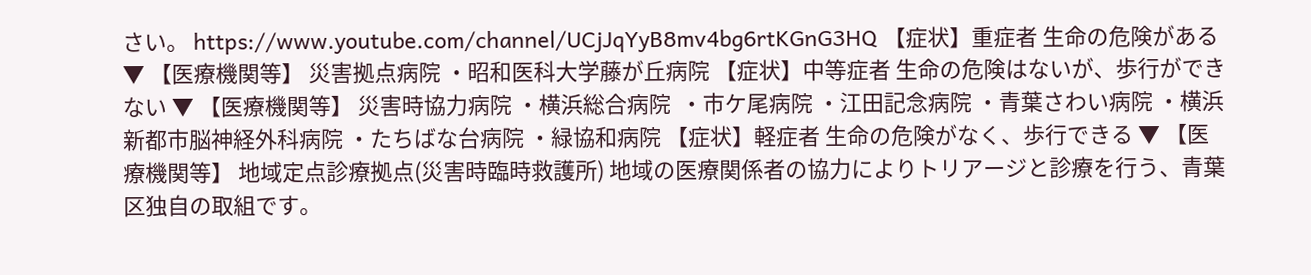さい。 https://www.youtube.com/channel/UCjJqYyB8mv4bg6rtKGnG3HQ 【症状】重症者 生命の危険がある ▼ 【医療機関等】 災害拠点病院 ・昭和医科大学藤が丘病院 【症状】中等症者 生命の危険はないが、歩行ができない ▼ 【医療機関等】 災害時協力病院 ・横浜総合病院  ・市ケ尾病院 ・江田記念病院 ・青葉さわい病院 ・横浜新都市脳神経外科病院 ・たちばな台病院 ・緑協和病院 【症状】軽症者 生命の危険がなく、歩行できる ▼ 【医療機関等】 地域定点診療拠点(災害時臨時救護所) 地域の医療関係者の協力によりトリアージと診療を行う、青葉区独自の取組です。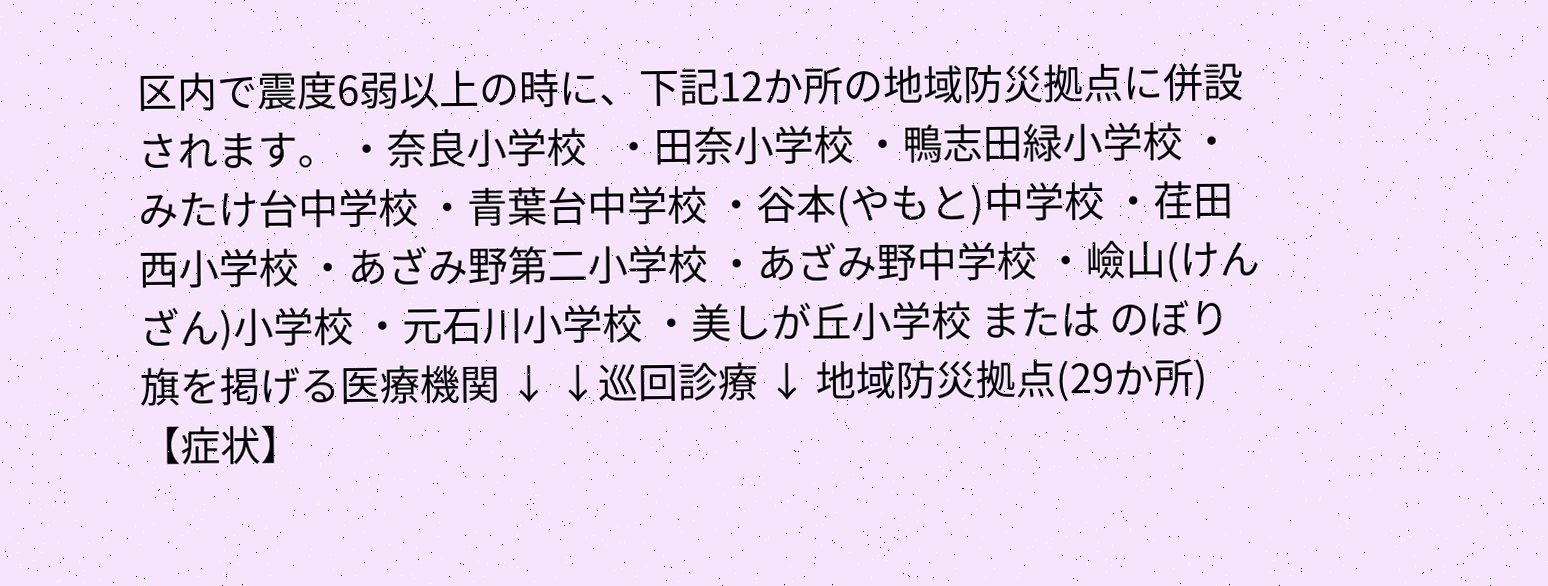区内で震度6弱以上の時に、下記12か所の地域防災拠点に併設されます。 ・奈良小学校   ・田奈小学校 ・鴨志田緑小学校 ・みたけ台中学校 ・青葉台中学校 ・谷本(やもと)中学校 ・荏田西小学校 ・あざみ野第二小学校 ・あざみ野中学校 ・嶮山(けんざん)小学校 ・元石川小学校 ・美しが丘小学校 または のぼり旗を掲げる医療機関 ↓ ↓巡回診療 ↓ 地域防災拠点(29か所) 【症状】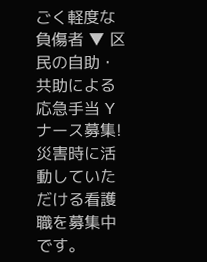ごく軽度な負傷者 ▼ 区民の自助・共助による応急手当 Yナース募集! 災害時に活動していただける看護職を募集中です。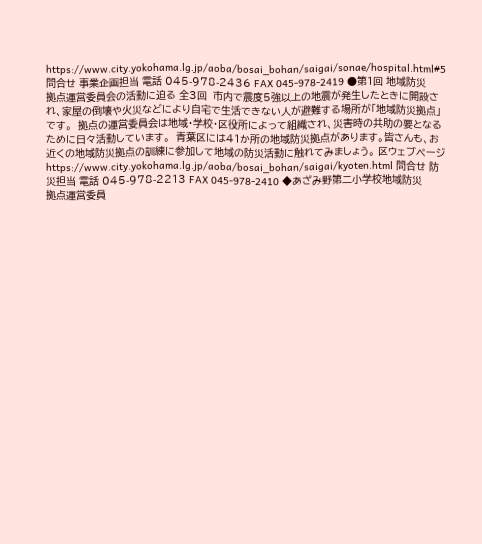https://www.city.yokohama.lg.jp/aoba/bosai_bohan/saigai/sonae/hospital.html#5 問合せ 事業企画担当 電話 045-978-2436 FAX 045-978-2419 ●第1回 地域防災拠点運営委員会の活動に迫る 全3回  市内で震度5強以上の地震が発生したときに開設され、家屋の倒壊や火災などにより自宅で生活できない人が避難する場所が「地域防災拠点」です。  拠点の運営委員会は地域・学校・区役所によって組織され、災害時の共助の要となるために日々活動しています。  青葉区には41か所の地域防災拠点があります。皆さんも、お近くの地域防災拠点の訓練に参加して地域の防災活動に触れてみましょう。 区ウェブページ https://www.city.yokohama.lg.jp/aoba/bosai_bohan/saigai/kyoten.html 問合せ 防災担当 電話 045-978-2213 FAX 045-978-2410 ◆あざみ野第二小学校地域防災拠点運営委員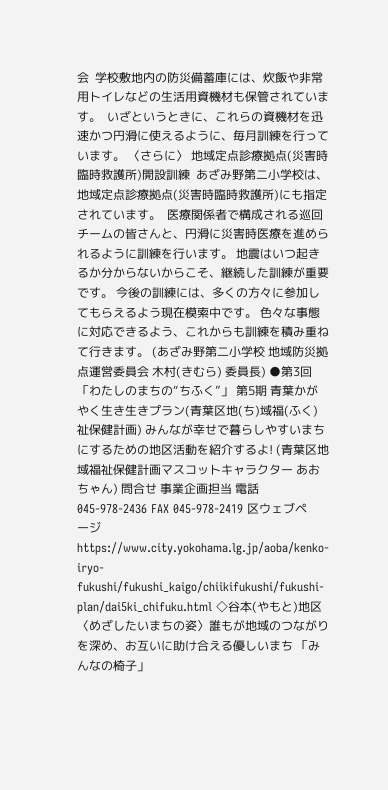会  学校敷地内の防災備蓄庫には、炊飯や非常用トイレなどの生活用資機材も保管されています。  いざというときに、これらの資機材を迅速かつ円滑に使えるように、毎月訓練を行っています。 〈さらに〉 地域定点診療拠点(災害時臨時救護所)開設訓練  あざみ野第二小学校は、地域定点診療拠点(災害時臨時救護所)にも指定されています。  医療関係者で構成される巡回チームの皆さんと、円滑に災害時医療を進められるように訓練を行います。 地震はいつ起きるか分からないからこそ、継続した訓練が重要です。 今後の訓練には、多くの方々に参加してもらえるよう現在模索中です。 色々な事態に対応できるよう、これからも訓練を積み重ねて行きます。 (あざみ野第二小学校 地域防災拠点運営委員会 木村(きむら) 委員長) ●第3回 「わたしのまちの“ちふく”」 第5期 青葉かがやく生き生きプラン(青葉区地(ち)域福(ふく)祉保健計画) みんなが幸せで暮らしやすいまちにするための地区活動を紹介するよ! (青葉区地域福祉保健計画マスコットキャラクター あおちゃん) 問合せ 事業企画担当 電話 045-978-2436 FAX 045-978-2419 区ウェブページ https://www.city.yokohama.lg.jp/aoba/kenko-iryo-fukushi/fukushi_kaigo/chiikifukushi/fukushi-plan/dai5ki_chifuku.html ◇谷本(やもと)地区 〈めざしたいまちの姿〉誰もが地域のつながりを深め、お互いに助け合える優しいまち 「みんなの椅子」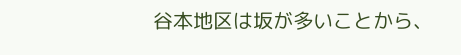谷本地区は坂が多いことから、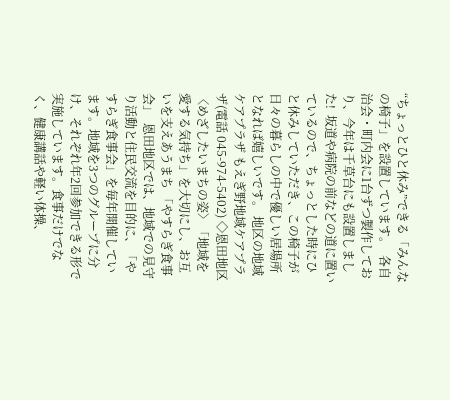“ちょっとひと休み”できる「みんなの椅子」を設置しています。  各自治会・町内会に1台ずつ製作しており、今年は千草台にも設置しました!  坂道や病院の前などの道に置いているので、ちょっとした時にひと休みしていただき、この椅子が日々の暮らしの中で優しい居場所となれば嬉しいです。 地区の地域ケアプラザ もえぎ野地域ケアプラザ(電話 045-974-5402) ◇恩田地区 〈めざしたいまちの姿〉「地域を愛する気持ち」を大切にし、お互いを支えあうまち 「やすらぎ食事会」  恩田地区では、地域での見守り活動と住民交流を目的に、「やすらぎ食事会」を毎年開催しています。地域を3つのグループに分け、それぞれ年2回参加できる形で実施しています。食事だけでなく、健康講話や軽い体操、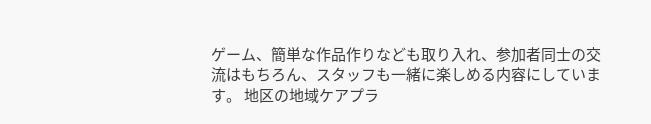ゲーム、簡単な作品作りなども取り入れ、参加者同士の交流はもちろん、スタッフも一緒に楽しめる内容にしています。 地区の地域ケアプラ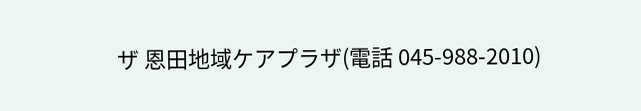ザ 恩田地域ケアプラザ(電話 045-988-2010)